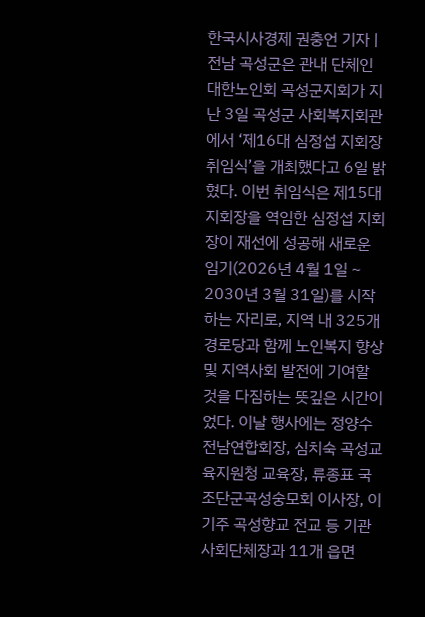한국시사경제 권충언 기자 | 전남 곡성군은 관내 단체인 대한노인회 곡성군지회가 지난 3일 곡성군 사회복지회관에서 ‘제16대 심정섭 지회장 취임식’을 개최했다고 6일 밝혔다. 이번 취임식은 제15대 지회장을 역임한 심정섭 지회장이 재선에 성공해 새로운 임기(2026년 4월 1일 ~ 2030년 3월 31일)를 시작하는 자리로, 지역 내 325개 경로당과 함께 노인복지 향상 및 지역사회 발전에 기여할 것을 다짐하는 뜻깊은 시간이었다. 이날 행사에는 정양수 전남연합회장, 심치숙 곡성교육지원청 교육장, 류종표 국조단군곡성숭모회 이사장, 이기주 곡성향교 전교 등 기관사회단체장과 11개 읍면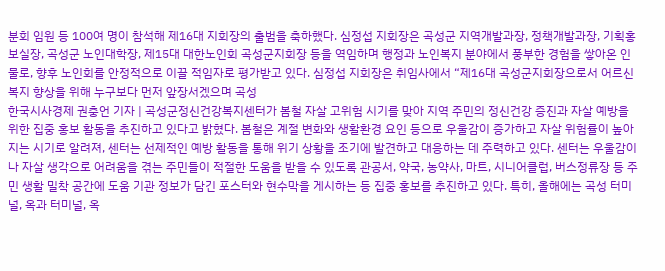분회 임원 등 100여 명이 참석해 제16대 지회장의 출범을 축하했다. 심정섭 지회장은 곡성군 지역개발과장, 정책개발과장, 기획홍보실장, 곡성군 노인대학장, 제15대 대한노인회 곡성군지회장 등을 역임하며 행정과 노인복지 분야에서 풍부한 경험을 쌓아온 인물로, 향후 노인회를 안정적으로 이끌 적임자로 평가받고 있다. 심정섭 지회장은 취임사에서 “제16대 곡성군지회장으로서 어르신 복지 향상을 위해 누구보다 먼저 앞장서겠으며 곡성
한국시사경제 권충언 기자 | 곡성군정신건강복지센터가 봄철 자살 고위험 시기를 맞아 지역 주민의 정신건강 증진과 자살 예방을 위한 집중 홍보 활동을 추진하고 있다고 밝혔다. 봄철은 계절 변화와 생활환경 요인 등으로 우울감이 증가하고 자살 위험률이 높아지는 시기로 알려져, 센터는 선제적인 예방 활동을 통해 위기 상황을 조기에 발견하고 대응하는 데 주력하고 있다. 센터는 우울감이나 자살 생각으로 어려움을 겪는 주민들이 적절한 도움을 받을 수 있도록 관공서, 약국, 농약사, 마트, 시니어클럽, 버스정류장 등 주민 생활 밀착 공간에 도움 기관 정보가 담긴 포스터와 현수막을 게시하는 등 집중 홍보를 추진하고 있다. 특히, 올해에는 곡성 터미널, 옥과 터미널, 옥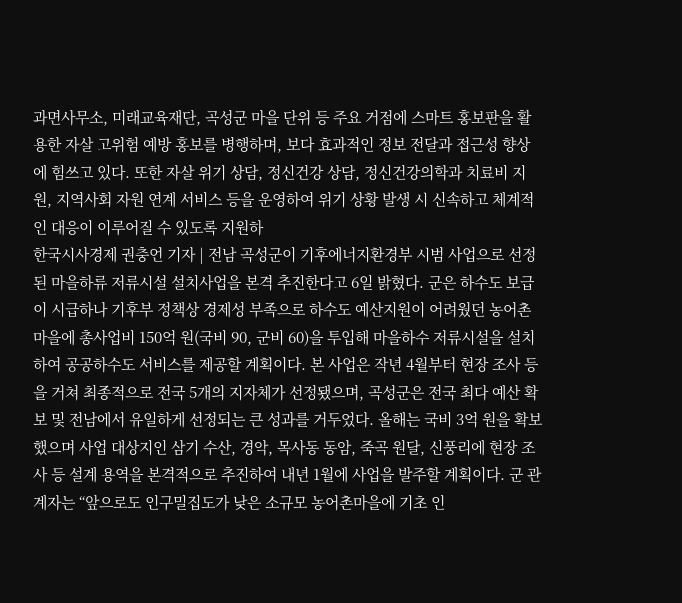과면사무소, 미래교육재단, 곡성군 마을 단위 등 주요 거점에 스마트 홍보판을 활용한 자살 고위험 예방 홍보를 병행하며, 보다 효과적인 정보 전달과 접근성 향상에 힘쓰고 있다. 또한 자살 위기 상담, 정신건강 상담, 정신건강의학과 치료비 지원, 지역사회 자원 연계 서비스 등을 운영하여 위기 상황 발생 시 신속하고 체계적인 대응이 이루어질 수 있도록 지원하
한국시사경제 권충언 기자 | 전남 곡성군이 기후에너지환경부 시범 사업으로 선정된 마을하류 저류시설 설치사업을 본격 추진한다고 6일 밝혔다. 군은 하수도 보급이 시급하나 기후부 정책상 경제성 부족으로 하수도 예산지원이 어려웠던 농어촌마을에 총사업비 150억 원(국비 90, 군비 60)을 투입해 마을하수 저류시설을 설치하여 공공하수도 서비스를 제공할 계획이다. 본 사업은 작년 4월부터 현장 조사 등을 거쳐 최종적으로 전국 5개의 지자체가 선정됐으며, 곡성군은 전국 최다 예산 확보 및 전남에서 유일하게 선정되는 큰 성과를 거두었다. 올해는 국비 3억 원을 확보했으며 사업 대상지인 삼기 수산, 경악, 목사동 동암, 죽곡 원달, 신풍리에 현장 조사 등 설계 용역을 본격적으로 추진하여 내년 1월에 사업을 발주할 계획이다. 군 관계자는 “앞으로도 인구밀집도가 낮은 소규모 농어촌마을에 기초 인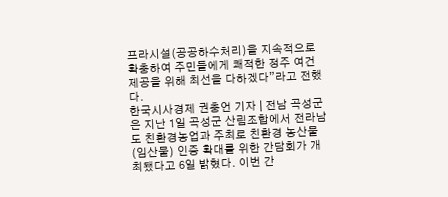프라시설(공공하수처리)을 지속적으로 확충하여 주민들에게 쾌적한 정주 여건 제공을 위해 최선을 다하겠다”라고 전했다.
한국시사경제 권충언 기자 | 전남 곡성군은 지난 1일 곡성군 산림조합에서 전라남도 친환경농업과 주최로 친환경 농산물(임산물) 인증 확대를 위한 간담회가 개최됐다고 6일 밝혔다. 이번 간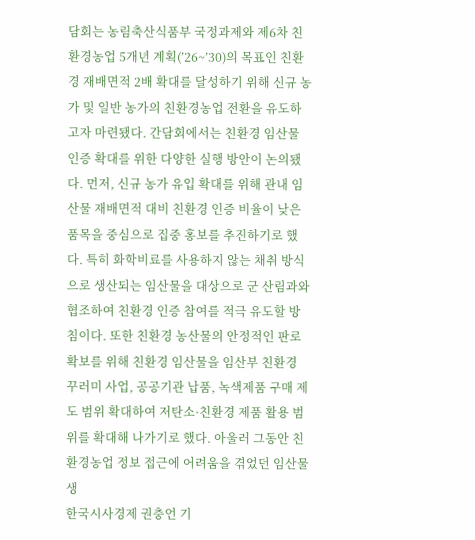담회는 농림축산식품부 국정과제와 제6차 친환경농업 5개년 계획(’26~’30)의 목표인 친환경 재배면적 2배 확대를 달성하기 위해 신규 농가 및 일반 농가의 친환경농업 전환을 유도하고자 마련됐다. 간담회에서는 친환경 임산물 인증 확대를 위한 다양한 실행 방안이 논의됐다. 먼저, 신규 농가 유입 확대를 위해 관내 임산물 재배면적 대비 친환경 인증 비율이 낮은 품목을 중심으로 집중 홍보를 추진하기로 했다. 특히 화학비료를 사용하지 않는 채취 방식으로 생산되는 임산물을 대상으로 군 산림과와 협조하여 친환경 인증 참여를 적극 유도할 방침이다. 또한 친환경 농산물의 안정적인 판로 확보를 위해 친환경 임산물을 임산부 친환경 꾸러미 사업, 공공기관 납품, 녹색제품 구매 제도 범위 확대하여 저탄소·친환경 제품 활용 범위를 확대해 나가기로 했다. 아울러 그동안 친환경농업 정보 접근에 어려움을 겪었던 임산물 생
한국시사경제 권충언 기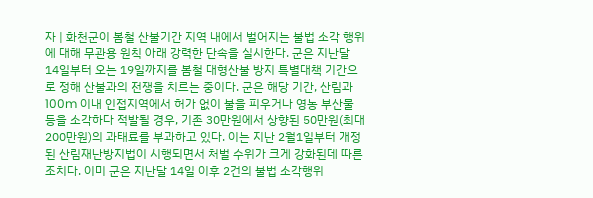자 | 화천군이 봄철 산불기간 지역 내에서 벌어지는 불법 소각 행위에 대해 무관용 원칙 아래 강력한 단속을 실시한다. 군은 지난달 14일부터 오는 19일까지를 봄철 대형산불 방지 특별대책 기간으로 정해 산불과의 전쟁을 치르는 중이다. 군은 해당 기간, 산림과 100m 이내 인접지역에서 허가 없이 불을 피우거나 영농 부산물 등을 소각하다 적발될 경우, 기존 30만원에서 상향된 50만원(최대 200만원)의 과태료를 부과하고 있다. 이는 지난 2월1일부터 개정된 산림재난방지법이 시행되면서 처벌 수위가 크게 강화된데 따른 조치다. 이미 군은 지난달 14일 이후 2건의 불법 소각행위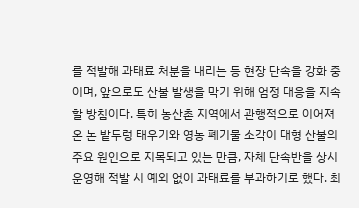를 적발해 과태료 처분을 내리는 등 현장 단속을 강화 중이며, 앞으로도 산불 발생을 막기 위해 엄정 대응을 지속할 방침이다. 특히 농산촌 지역에서 관행적으로 이어져온 논 밭두렁 태우기와 영농 폐기물 소각이 대형 산불의 주요 원인으로 지목되고 있는 만큼, 자체 단속반을 상시 운영해 적발 시 예외 없이 과태료를 부과하기로 했다. 최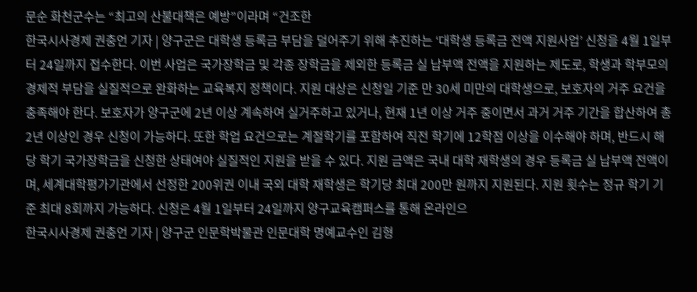문순 화천군수는 “최고의 산불대책은 예방”이라며 “건조한
한국시사경제 권충언 기자 | 양구군은 대학생 등록금 부담을 덜어주기 위해 추진하는 ‘대학생 등록금 전액 지원사업’ 신청을 4월 1일부터 24일까지 접수한다. 이번 사업은 국가장학금 및 각종 장학금을 제외한 등록금 실 납부액 전액을 지원하는 제도로, 학생과 학부모의 경제적 부담을 실질적으로 완화하는 교육복지 정책이다. 지원 대상은 신청일 기준 만 30세 미만의 대학생으로, 보호자의 거주 요건을 충족해야 한다. 보호자가 양구군에 2년 이상 계속하여 실거주하고 있거나, 현재 1년 이상 거주 중이면서 과거 거주 기간을 합산하여 총 2년 이상인 경우 신청이 가능하다. 또한 학업 요건으로는 계절학기를 포함하여 직전 학기에 12학점 이상을 이수해야 하며, 반드시 해당 학기 국가장학금을 신청한 상태여야 실질적인 지원을 받을 수 있다. 지원 금액은 국내 대학 재학생의 경우 등록금 실 납부액 전액이며, 세계대학평가기관에서 선정한 200위권 이내 국외 대학 재학생은 학기당 최대 200만 원까지 지원된다. 지원 횟수는 정규 학기 기준 최대 8회까지 가능하다. 신청은 4월 1일부터 24일까지 양구교육캠퍼스를 통해 온라인으
한국시사경제 권충언 기자 | 양구군 인문학박물관 인문대학 명예교수인 김형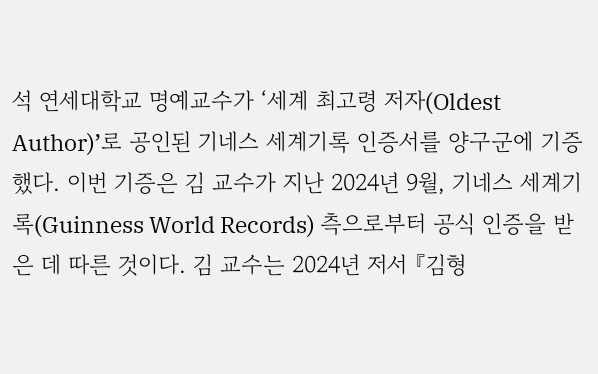석 연세대학교 명예교수가 ‘세계 최고령 저자(Oldest Author)’로 공인된 기네스 세계기록 인증서를 양구군에 기증했다. 이번 기증은 김 교수가 지난 2024년 9월, 기네스 세계기록(Guinness World Records) 측으로부터 공식 인증을 받은 데 따른 것이다. 김 교수는 2024년 저서 『김형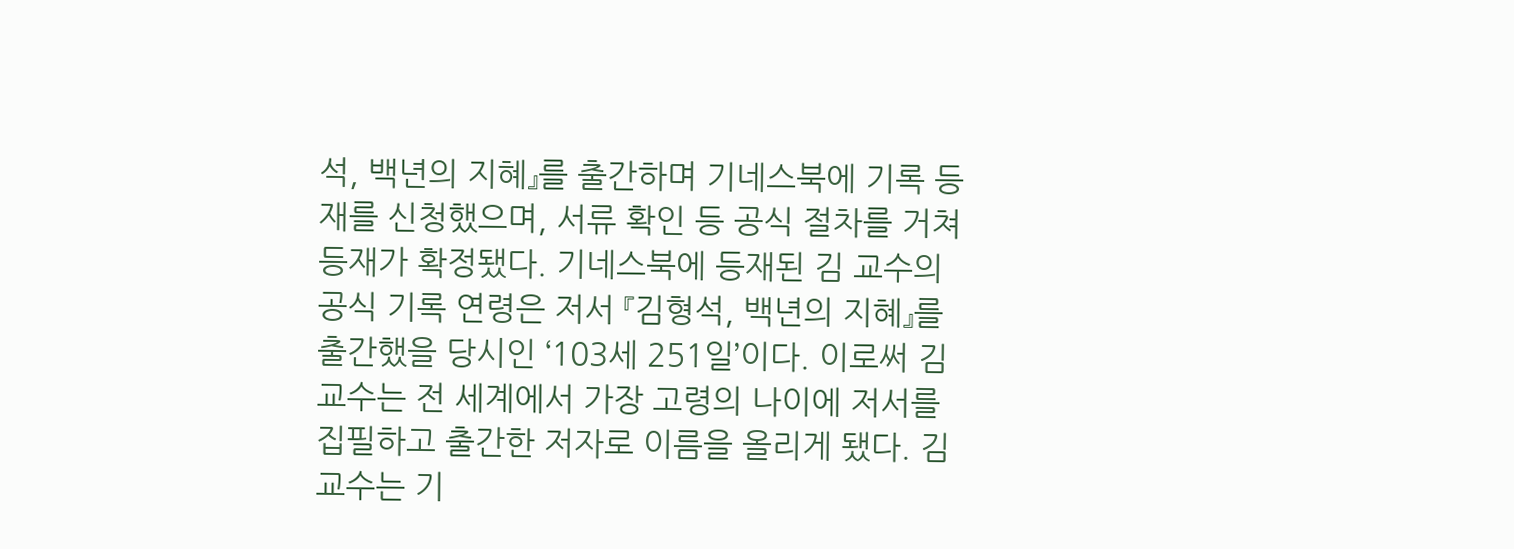석, 백년의 지혜』를 출간하며 기네스북에 기록 등재를 신청했으며, 서류 확인 등 공식 절차를 거쳐 등재가 확정됐다. 기네스북에 등재된 김 교수의 공식 기록 연령은 저서 『김형석, 백년의 지혜』를 출간했을 당시인 ‘103세 251일’이다. 이로써 김 교수는 전 세계에서 가장 고령의 나이에 저서를 집필하고 출간한 저자로 이름을 올리게 됐다. 김 교수는 기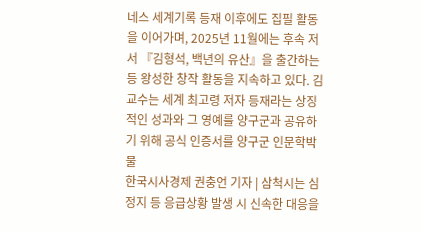네스 세계기록 등재 이후에도 집필 활동을 이어가며, 2025년 11월에는 후속 저서 『김형석, 백년의 유산』을 출간하는 등 왕성한 창작 활동을 지속하고 있다. 김 교수는 세계 최고령 저자 등재라는 상징적인 성과와 그 영예를 양구군과 공유하기 위해 공식 인증서를 양구군 인문학박물
한국시사경제 권충언 기자 | 삼척시는 심정지 등 응급상황 발생 시 신속한 대응을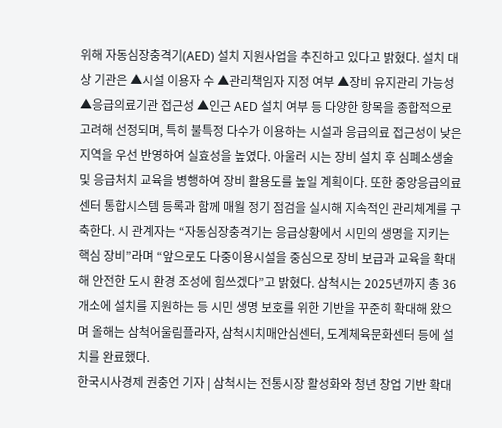위해 자동심장충격기(AED) 설치 지원사업을 추진하고 있다고 밝혔다. 설치 대상 기관은 ▲시설 이용자 수 ▲관리책임자 지정 여부 ▲장비 유지관리 가능성 ▲응급의료기관 접근성 ▲인근 AED 설치 여부 등 다양한 항목을 종합적으로 고려해 선정되며, 특히 불특정 다수가 이용하는 시설과 응급의료 접근성이 낮은 지역을 우선 반영하여 실효성을 높였다. 아울러 시는 장비 설치 후 심폐소생술 및 응급처치 교육을 병행하여 장비 활용도를 높일 계획이다. 또한 중앙응급의료센터 통합시스템 등록과 함께 매월 정기 점검을 실시해 지속적인 관리체계를 구축한다. 시 관계자는 “자동심장충격기는 응급상황에서 시민의 생명을 지키는 핵심 장비”라며 “앞으로도 다중이용시설을 중심으로 장비 보급과 교육을 확대해 안전한 도시 환경 조성에 힘쓰겠다”고 밝혔다. 삼척시는 2025년까지 총 36개소에 설치를 지원하는 등 시민 생명 보호를 위한 기반을 꾸준히 확대해 왔으며 올해는 삼척어울림플라자, 삼척시치매안심센터, 도계체육문화센터 등에 설치를 완료했다.
한국시사경제 권충언 기자 | 삼척시는 전통시장 활성화와 청년 창업 기반 확대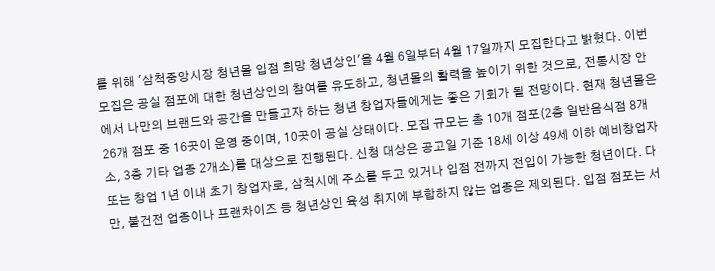를 위해 '삼척중앙시장 청년몰 입점 희망 청년상인'을 4월 6일부터 4월 17일까지 모집한다고 밝혔다. 이번 모집은 공실 점포에 대한 청년상인의 참여를 유도하고, 청년몰의 활력을 높이기 위한 것으로, 전통시장 안에서 나만의 브랜드와 공간을 만들고자 하는 청년 창업자들에게는 좋은 기회가 될 전망이다. 현재 청년몰은 26개 점포 중 16곳이 운영 중이며, 10곳이 공실 상태이다. 모집 규모는 총 10개 점포(2층 일반음식점 8개소, 3층 기타 업종 2개소)를 대상으로 진행된다. 신청 대상은 공고일 기준 18세 이상 49세 이하 예비창업자 또는 창업 1년 이내 초기 창업자로, 삼척시에 주소를 두고 있거나 입점 전까지 전입이 가능한 청년이다. 다만, 불건전 업종이나 프랜차이즈 등 청년상인 육성 취지에 부합하지 않는 업종은 제외된다. 입점 점포는 서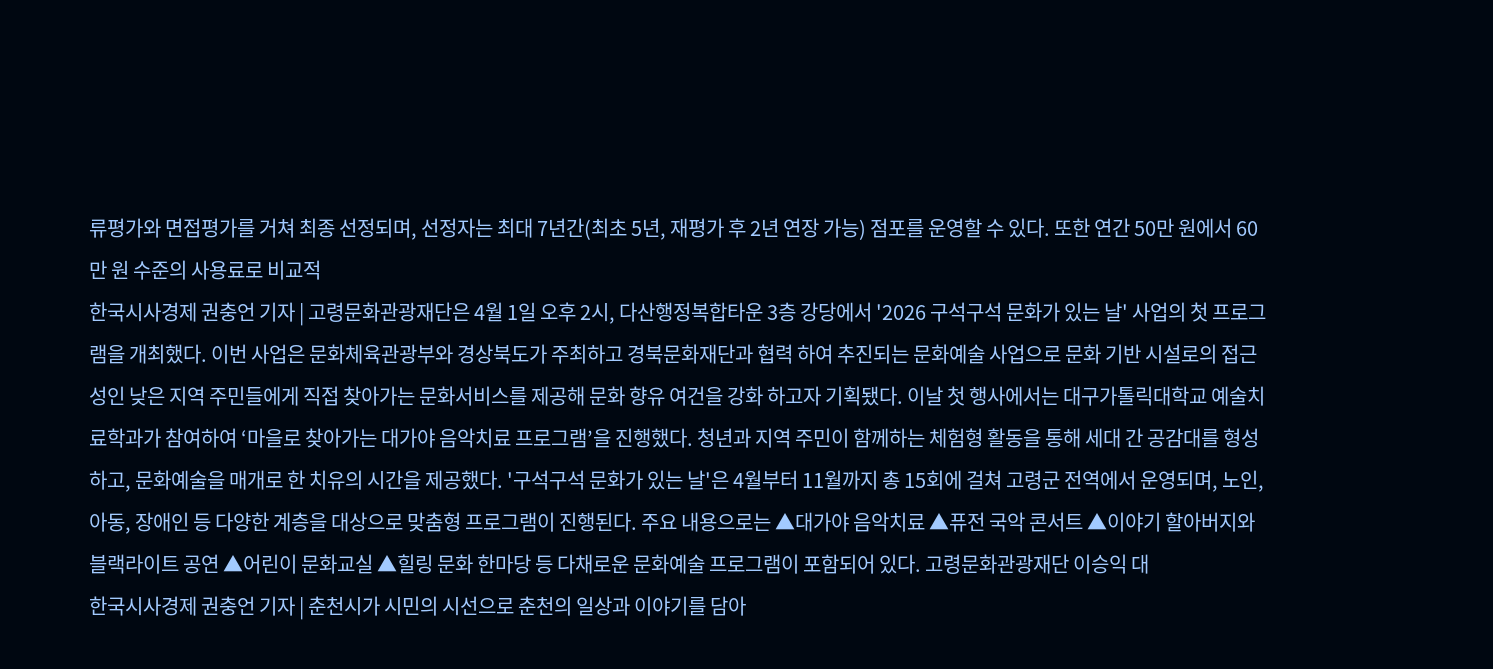류평가와 면접평가를 거쳐 최종 선정되며, 선정자는 최대 7년간(최초 5년, 재평가 후 2년 연장 가능) 점포를 운영할 수 있다. 또한 연간 50만 원에서 60만 원 수준의 사용료로 비교적
한국시사경제 권충언 기자 | 고령문화관광재단은 4월 1일 오후 2시, 다산행정복합타운 3층 강당에서 '2026 구석구석 문화가 있는 날' 사업의 첫 프로그램을 개최했다. 이번 사업은 문화체육관광부와 경상북도가 주최하고 경북문화재단과 협력 하여 추진되는 문화예술 사업으로 문화 기반 시설로의 접근성인 낮은 지역 주민들에게 직접 찾아가는 문화서비스를 제공해 문화 향유 여건을 강화 하고자 기획됐다. 이날 첫 행사에서는 대구가톨릭대학교 예술치료학과가 참여하여 ‘마을로 찾아가는 대가야 음악치료 프로그램’을 진행했다. 청년과 지역 주민이 함께하는 체험형 활동을 통해 세대 간 공감대를 형성하고, 문화예술을 매개로 한 치유의 시간을 제공했다. '구석구석 문화가 있는 날'은 4월부터 11월까지 총 15회에 걸쳐 고령군 전역에서 운영되며, 노인, 아동, 장애인 등 다양한 계층을 대상으로 맞춤형 프로그램이 진행된다. 주요 내용으로는 ▲대가야 음악치료 ▲퓨전 국악 콘서트 ▲이야기 할아버지와 블랙라이트 공연 ▲어린이 문화교실 ▲힐링 문화 한마당 등 다채로운 문화예술 프로그램이 포함되어 있다. 고령문화관광재단 이승익 대
한국시사경제 권충언 기자 | 춘천시가 시민의 시선으로 춘천의 일상과 이야기를 담아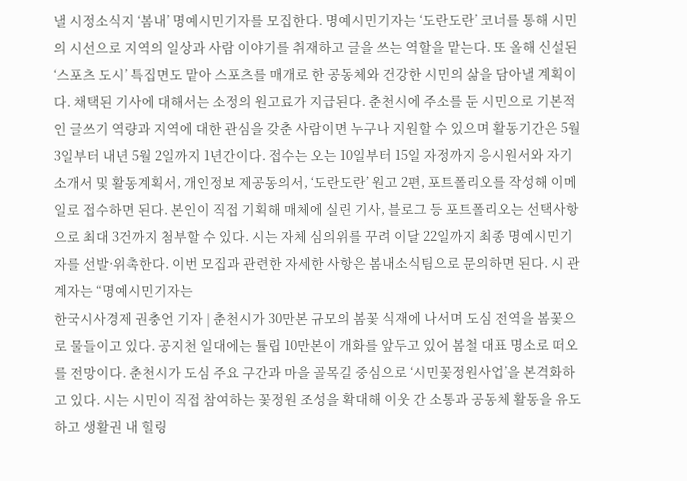낼 시정소식지 ‘봄내’ 명예시민기자를 모집한다. 명예시민기자는 ‘도란도란’ 코너를 통해 시민의 시선으로 지역의 일상과 사람 이야기를 취재하고 글을 쓰는 역할을 맡는다. 또 올해 신설된 ‘스포츠 도시’ 특집면도 맡아 스포츠를 매개로 한 공동체와 건강한 시민의 삶을 담아낼 계획이다. 채택된 기사에 대해서는 소정의 원고료가 지급된다. 춘천시에 주소를 둔 시민으로 기본적인 글쓰기 역량과 지역에 대한 관심을 갖춘 사람이면 누구나 지원할 수 있으며 활동기간은 5월 3일부터 내년 5월 2일까지 1년간이다. 접수는 오는 10일부터 15일 자정까지 응시원서와 자기소개서 및 활동계획서, 개인정보 제공동의서, ‘도란도란’ 원고 2편, 포트폴리오를 작성해 이메일로 접수하면 된다. 본인이 직접 기획해 매체에 실린 기사, 블로그 등 포트폴리오는 선택사항으로 최대 3건까지 첨부할 수 있다. 시는 자체 심의위를 꾸려 이달 22일까지 최종 명예시민기자를 선발·위촉한다. 이번 모집과 관련한 자세한 사항은 봄내소식팀으로 문의하면 된다. 시 관계자는 “명예시민기자는
한국시사경제 권충언 기자 | 춘천시가 30만본 규모의 봄꽃 식재에 나서며 도심 전역을 봄꽃으로 물들이고 있다. 공지천 일대에는 튤립 10만본이 개화를 앞두고 있어 봄철 대표 명소로 떠오를 전망이다. 춘천시가 도심 주요 구간과 마을 골목길 중심으로 ‘시민꽃정원사업’을 본격화하고 있다. 시는 시민이 직접 참여하는 꽃정원 조성을 확대해 이웃 간 소통과 공동체 활동을 유도하고 생활권 내 힐링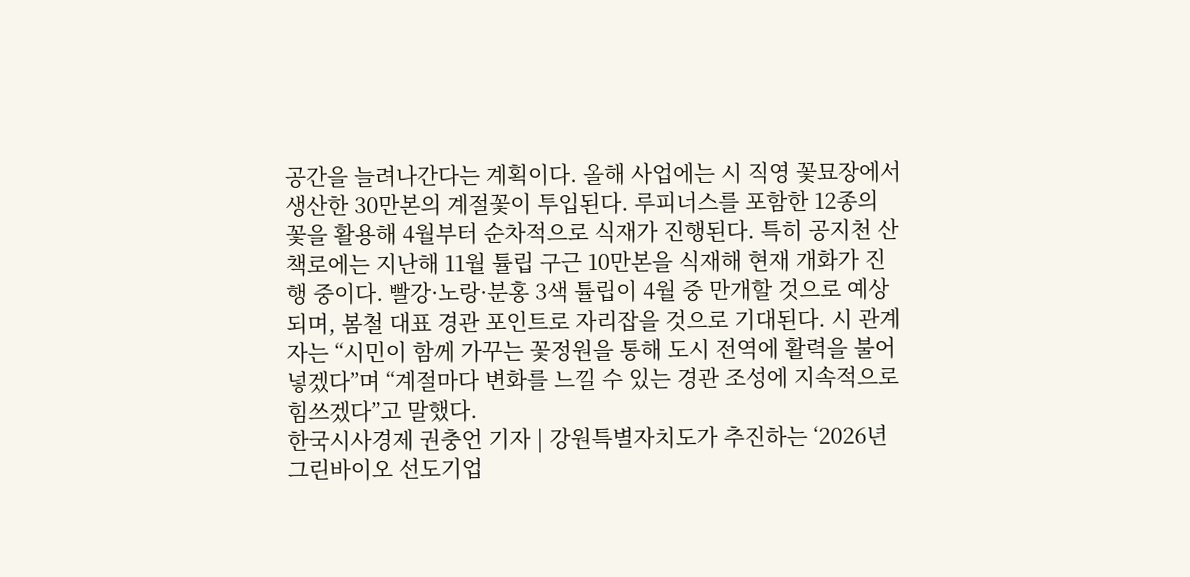공간을 늘려나간다는 계획이다. 올해 사업에는 시 직영 꽃묘장에서 생산한 30만본의 계절꽃이 투입된다. 루피너스를 포함한 12종의 꽃을 활용해 4월부터 순차적으로 식재가 진행된다. 특히 공지천 산책로에는 지난해 11월 튤립 구근 10만본을 식재해 현재 개화가 진행 중이다. 빨강·노랑·분홍 3색 튤립이 4월 중 만개할 것으로 예상되며, 봄철 대표 경관 포인트로 자리잡을 것으로 기대된다. 시 관계자는 “시민이 함께 가꾸는 꽃정원을 통해 도시 전역에 활력을 불어넣겠다”며 “계절마다 변화를 느낄 수 있는 경관 조성에 지속적으로 힘쓰겠다”고 말했다.
한국시사경제 권충언 기자 | 강원특별자치도가 추진하는 ‘2026년 그린바이오 선도기업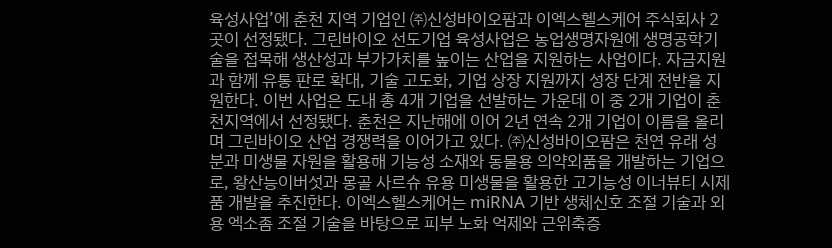육성사업’에 춘천 지역 기업인 ㈜신성바이오팜과 이엑스헬스케어 주식회사 2곳이 선정됐다. 그린바이오 선도기업 육성사업은 농업생명자원에 생명공학기술을 접목해 생산성과 부가가치를 높이는 산업을 지원하는 사업이다. 자금지원과 함께 유통 판로 확대, 기술 고도화, 기업 상장 지원까지 성장 단계 전반을 지원한다. 이번 사업은 도내 총 4개 기업을 선발하는 가운데 이 중 2개 기업이 춘천지역에서 선정됐다. 춘천은 지난해에 이어 2년 연속 2개 기업이 이름을 올리며 그린바이오 산업 경쟁력을 이어가고 있다. ㈜신성바이오팜은 천연 유래 성분과 미생물 자원을 활용해 기능성 소재와 동물용 의약외품을 개발하는 기업으로, 왕산능이버섯과 몽골 사르슈 유용 미생물을 활용한 고기능성 이너뷰티 시제품 개발을 추진한다. 이엑스헬스케어는 miRNA 기반 생체신호 조절 기술과 외용 엑소좀 조절 기술을 바탕으로 피부 노화 억제와 근위축증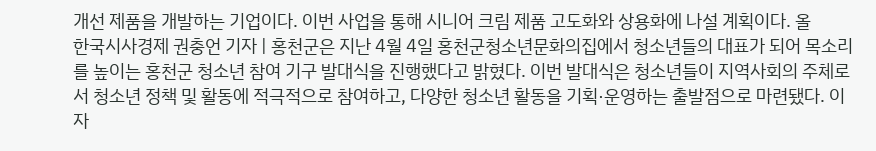개선 제품을 개발하는 기업이다. 이번 사업을 통해 시니어 크림 제품 고도화와 상용화에 나설 계획이다. 올
한국시사경제 권충언 기자 | 홍천군은 지난 4월 4일 홍천군청소년문화의집에서 청소년들의 대표가 되어 목소리를 높이는 홍천군 청소년 참여 기구 발대식을 진행했다고 밝혔다. 이번 발대식은 청소년들이 지역사회의 주체로서 청소년 정책 및 활동에 적극적으로 참여하고, 다양한 청소년 활동을 기획·운영하는 출발점으로 마련됐다. 이 자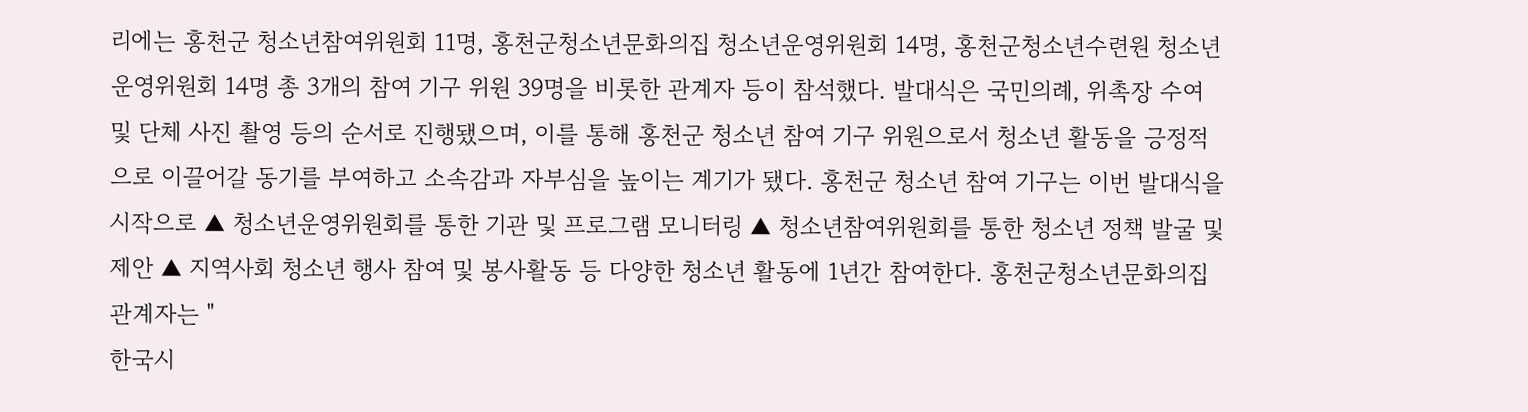리에는 홍천군 청소년참여위원회 11명, 홍천군청소년문화의집 청소년운영위원회 14명, 홍천군청소년수련원 청소년운영위원회 14명 총 3개의 참여 기구 위원 39명을 비롯한 관계자 등이 참석했다. 발대식은 국민의례, 위촉장 수여 및 단체 사진 촬영 등의 순서로 진행됐으며, 이를 통해 홍천군 청소년 참여 기구 위원으로서 청소년 활동을 긍정적으로 이끌어갈 동기를 부여하고 소속감과 자부심을 높이는 계기가 됐다. 홍천군 청소년 참여 기구는 이번 발대식을 시작으로 ▲ 청소년운영위원회를 통한 기관 및 프로그램 모니터링 ▲ 청소년참여위원회를 통한 청소년 정책 발굴 및 제안 ▲ 지역사회 청소년 행사 참여 및 봉사활동 등 다양한 청소년 활동에 1년간 참여한다. 홍천군청소년문화의집 관계자는 "
한국시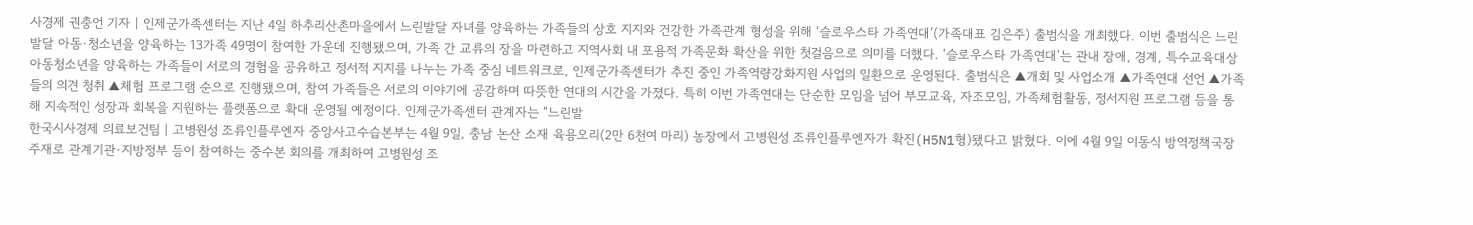사경제 권충언 기자 | 인제군가족센터는 지난 4일 하추리산촌마을에서 느린발달 자녀를 양육하는 가족들의 상호 지지와 건강한 가족관계 형성을 위해 ‘슬로우스타 가족연대’(가족대표 김은주) 출범식을 개최했다. 이번 출범식은 느린발달 아동·청소년을 양육하는 13가족 49명이 참여한 가운데 진행됐으며, 가족 간 교류의 장을 마련하고 지역사회 내 포용적 가족문화 확산을 위한 첫걸음으로 의미를 더했다. ‘슬로우스타 가족연대’는 관내 장애, 경계, 특수교육대상 아동청소년을 양육하는 가족들이 서로의 경험을 공유하고 정서적 지지를 나누는 가족 중심 네트워크로, 인제군가족센터가 추진 중인 가족역량강화지원 사업의 일환으로 운영된다. 출범식은 ▲개회 및 사업소개 ▲가족연대 선언 ▲가족들의 의견 청취 ▲체험 프로그램 순으로 진행됐으며, 참여 가족들은 서로의 이야기에 공감하며 따뜻한 연대의 시간을 가졌다. 특히 이번 가족연대는 단순한 모임을 넘어 부모교육, 자조모임, 가족체험활동, 정서지원 프로그램 등을 통해 지속적인 성장과 회복을 지원하는 플랫폼으로 확대 운영될 예정이다. 인제군가족센터 관계자는 “느린발
한국시사경제 의료보건팀 | 고병원성 조류인플루엔자 중앙사고수습본부는 4월 9일, 충남 논산 소재 육용오리(2만 6천여 마리) 농장에서 고병원성 조류인플루엔자가 확진(H5N1형)됐다고 밝혔다. 이에 4월 9일 이동식 방역정책국장 주재로 관계기관·지방정부 등이 참여하는 중수본 회의를 개최하여 고병원성 조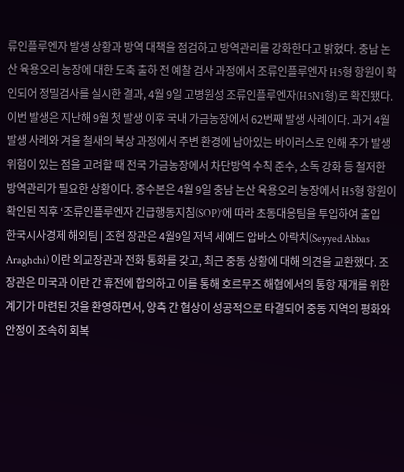류인플루엔자 발생 상황과 방역 대책을 점검하고 방역관리를 강화한다고 밝혔다. 충남 논산 육용오리 농장에 대한 도축 출하 전 예찰 검사 과정에서 조류인플루엔자 H5형 항원이 확인되어 정밀검사를 실시한 결과, 4월 9일 고병원성 조류인플루엔자(H5N1형)로 확진됐다. 이번 발생은 지난해 9월 첫 발생 이후 국내 가금농장에서 62번째 발생 사례이다. 과거 4월 발생 사례와 겨울 철새의 북상 과정에서 주변 환경에 남아있는 바이러스로 인해 추가 발생 위험이 있는 점을 고려할 때 전국 가금농장에서 차단방역 수칙 준수, 소독 강화 등 철저한 방역관리가 필요한 상황이다. 중수본은 4월 9일 충남 논산 육용오리 농장에서 H5형 항원이 확인된 직후 ‘조류인플루엔자 긴급행동지침(SOP)’에 따라 초동대응팀을 투입하여 출입
한국시사경제 해외팀 | 조현 장관은 4월9일 저녁 세예드 압바스 아락치(Seyyed Abbas Araghchi) 이란 외교장관과 전화 통화를 갖고, 최근 중동 상황에 대해 의견을 교환했다. 조 장관은 미국과 이란 간 휴전에 합의하고 이를 통해 호르무즈 해협에서의 통항 재개를 위한 계기가 마련된 것을 환영하면서, 양측 간 협상이 성공적으로 타결되어 중동 지역의 평화와 안정이 조속히 회복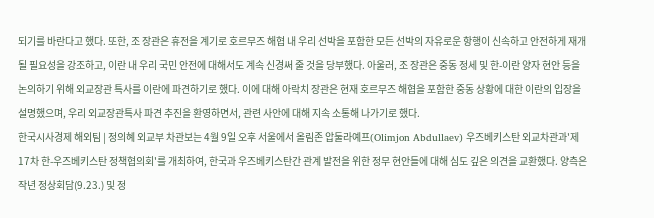되기를 바란다고 했다. 또한, 조 장관은 휴전을 계기로 호르무즈 해협 내 우리 선박을 포함한 모든 선박의 자유로운 항행이 신속하고 안전하게 재개될 필요성을 강조하고, 이란 내 우리 국민 안전에 대해서도 계속 신경써 줄 것을 당부했다. 아울러, 조 장관은 중동 정세 및 한-이란 양자 현안 등을 논의하기 위해 외교장관 특사를 이란에 파견하기로 했다. 이에 대해 아락치 장관은 현재 호르무즈 해협을 포함한 중동 상황에 대한 이란의 입장을 설명했으며, 우리 외교장관특사 파견 추진을 환영하면서, 관련 사안에 대해 지속 소통해 나가기로 했다.
한국시사경제 해외팀 | 정의혜 외교부 차관보는 4월 9일 오후 서울에서 올림존 압둘라예프(Olimjon Abdullaev) 우즈베키스탄 외교차관과'제17차 한-우즈베키스탄 정책협의회'를 개최하여, 한국과 우즈베키스탄간 관계 발전을 위한 정무 현안들에 대해 심도 깊은 의견을 교환했다. 양측은 작년 정상회담(9.23.) 및 정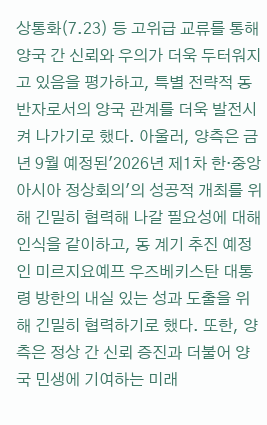상통화(7.23) 등 고위급 교류를 통해 양국 간 신뢰와 우의가 더욱 두터워지고 있음을 평가하고, 특별 전략적 동반자로서의 양국 관계를 더욱 발전시켜 나가기로 했다. 아울러, 양측은 금년 9월 예정된'2026년 제1차 한·중앙아시아 정상회의'의 성공적 개최를 위해 긴밀히 협력해 나갈 필요성에 대해 인식을 같이하고, 동 계기 추진 예정인 미르지요예프 우즈베키스탄 대통령 방한의 내실 있는 성과 도출을 위해 긴밀히 협력하기로 했다. 또한, 양측은 정상 간 신뢰 증진과 더불어 양국 민생에 기여하는 미래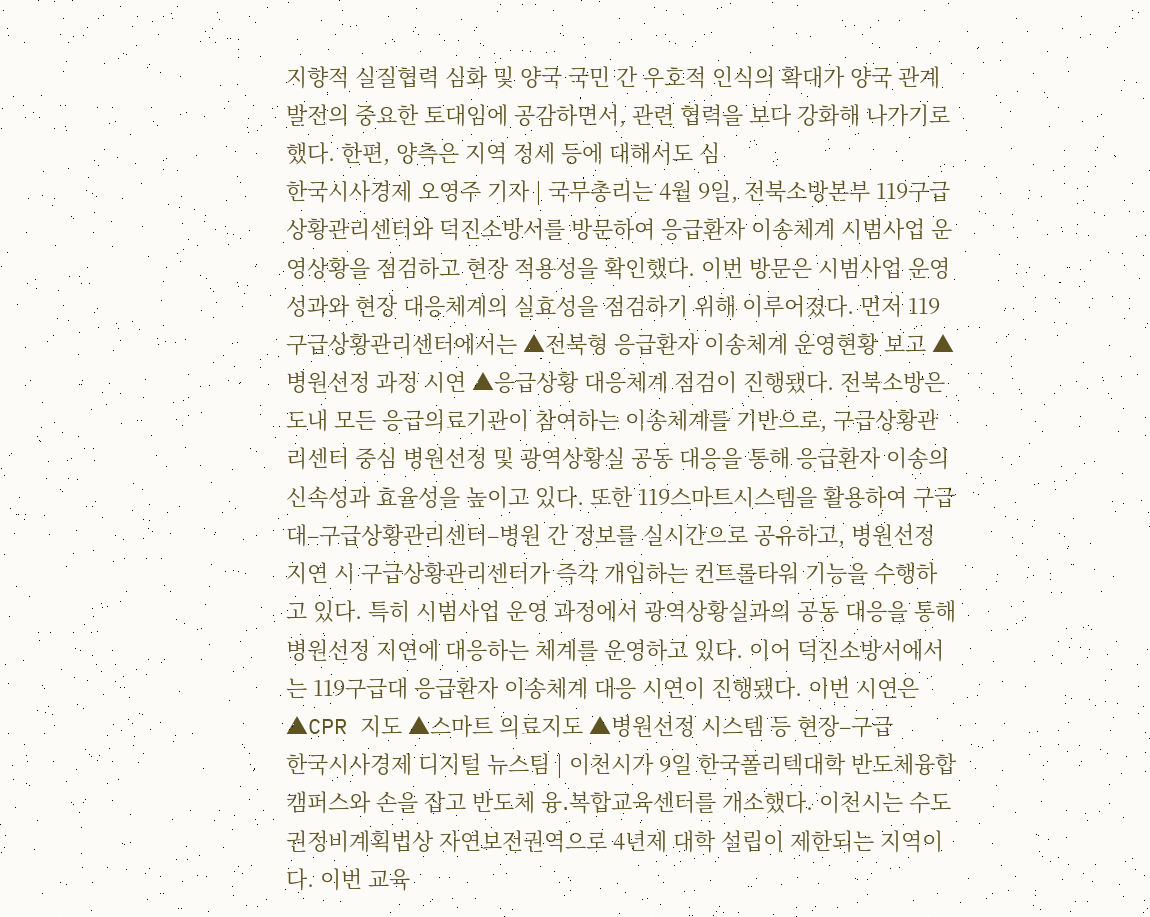지향적 실질협력 심화 및 양국 국민 간 우호적 인식의 확대가 양국 관계 발전의 중요한 토대임에 공감하면서, 관련 협력을 보다 강화해 나가기로 했다. 한편, 양측은 지역 정세 등에 대해서도 심
한국시사경제 오영주 기자 | 국무총리는 4월 9일, 전북소방본부 119구급상황관리센터와 덕진소방서를 방문하여 응급환자 이송체계 시범사업 운영상황을 점검하고 현장 적용성을 확인했다. 이번 방문은 시범사업 운영성과와 현장 대응체계의 실효성을 점검하기 위해 이루어졌다. 먼저 119구급상황관리센터에서는 ▲전북형 응급환자 이송체계 운영현황 보고 ▲병원선정 과정 시연 ▲응급상황 대응체계 점검이 진행됐다. 전북소방은 도내 모든 응급의료기관이 참여하는 이송체계를 기반으로, 구급상황관리센터 중심 병원선정 및 광역상황실 공동 대응을 통해 응급환자 이송의 신속성과 효율성을 높이고 있다. 또한 119스마트시스템을 활용하여 구급대–구급상황관리센터–병원 간 정보를 실시간으로 공유하고, 병원선정 지연 시 구급상황관리센터가 즉각 개입하는 컨트롤타워 기능을 수행하고 있다. 특히 시범사업 운영 과정에서 광역상황실과의 공동 대응을 통해 병원선정 지연에 대응하는 체계를 운영하고 있다. 이어 덕진소방서에서는 119구급대 응급환자 이송체계 대응 시연이 진행됐다. 이번 시연은 ▲CPR 지도 ▲스마트 의료지도 ▲병원선정 시스템 등 현장–구급
한국시사경제 디지털 뉴스팀 | 이천시가 9일 한국폴리텍대학 반도체융합캠퍼스와 손을 잡고 반도체 융․복합교육센터를 개소했다. 이천시는 수도권정비계획법상 자연보전권역으로 4년제 대학 설립이 제한되는 지역이다. 이번 교육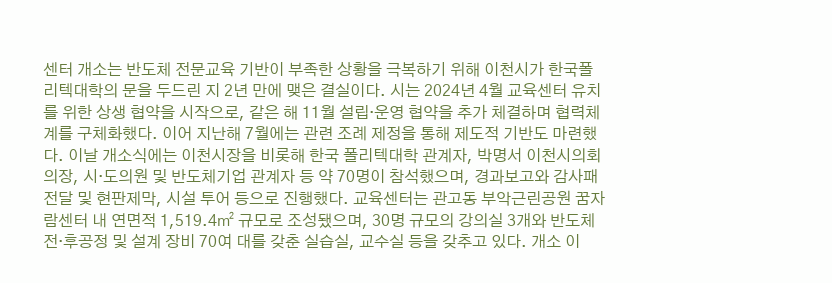센터 개소는 반도체 전문교육 기반이 부족한 상황을 극복하기 위해 이천시가 한국폴리텍대학의 문을 두드린 지 2년 만에 맺은 결실이다. 시는 2024년 4월 교육센터 유치를 위한 상생 협약을 시작으로, 같은 해 11월 설립·운영 협약을 추가 체결하며 협력체계를 구체화했다. 이어 지난해 7월에는 관련 조례 제정을 통해 제도적 기반도 마련했다. 이날 개소식에는 이천시장을 비롯해 한국 폴리텍대학 관계자, 박명서 이천시의회 의장, 시‧도의원 및 반도체기업 관계자 등 약 70명이 참석했으며, 경과보고와 감사패 전달 및 현판제막, 시설 투어 등으로 진행했다. 교육센터는 관고동 부악근린공원 꿈자람센터 내 연면적 1,519.4㎡ 규모로 조성됐으며, 30명 규모의 강의실 3개와 반도체 전·후공정 및 설계 장비 70여 대를 갖춘 실습실, 교수실 등을 갖추고 있다. 개소 이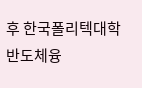후 한국폴리텍대학 반도체융